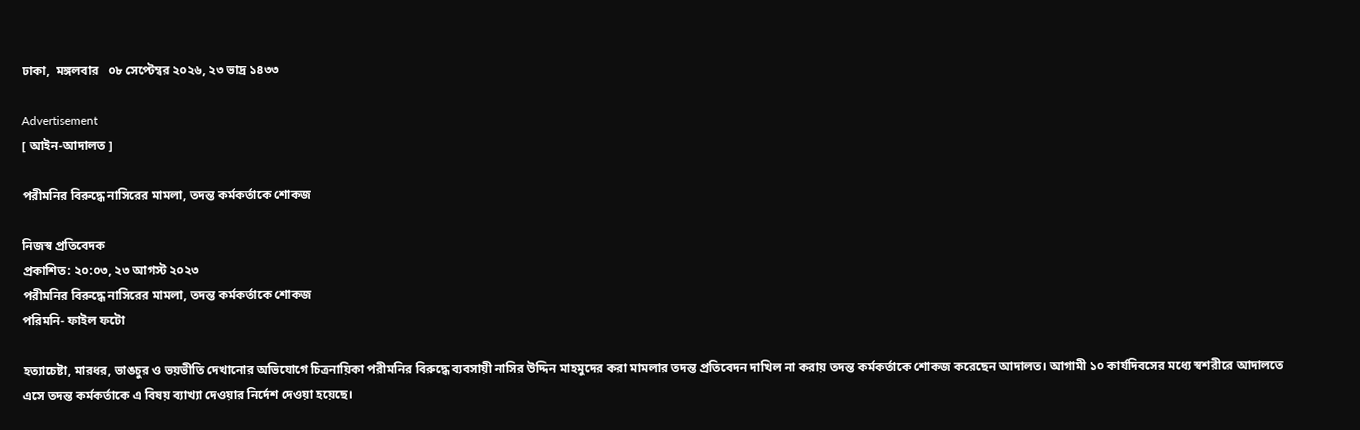ঢাকা,  মঙ্গলবার   ০৮ সেপ্টেম্বর ২০২৬, ২৩ ভাদ্র ১৪৩৩

Advertisement
[ আইন-আদালত ]

পরীমনির বিরুদ্ধে নাসিরের মামলা, তদন্ত কর্মকর্তাকে শোকজ

নিজস্ব প্রতিবেদক
প্রকাশিত: ২০:০৩, ২৩ আগস্ট ২০২৩
পরীমনির বিরুদ্ধে নাসিরের মামলা, তদন্ত কর্মকর্তাকে শোকজ
পরিমনি- ফাইল ফটো

হত্যাচেষ্টা, মারধর, ভাঙচুর ও ভয়ভীতি দেখানোর অভিযোগে চিত্রনায়িকা পরীমনির বিরুদ্ধে ব্যবসায়ী নাসির উদ্দিন মাহমুদের করা মামলার তদন্ত প্রতিবেদন দাখিল না করায় তদন্ত কর্মকর্তাকে শোকজ করেছেন আদালত। আগামী ১০ কার্যদিবসের মধ্যে স্বশরীরে আদালতে এসে তদন্ত কর্মকর্তাকে এ বিষয় ব্যাখ্যা দেওয়ার নির্দেশ দেওয়া হয়েছে।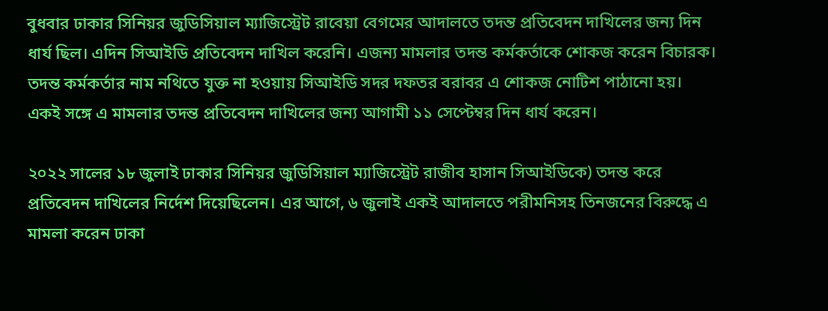বুধবার ঢাকার সিনিয়র জুডিসিয়াল ম্যাজিস্ট্রেট রাবেয়া বেগমের আদালতে তদন্ত প্রতিবেদন দাখিলের জন্য দিন ধার্য ছিল। এদিন সিআইডি প্রতিবেদন দাখিল করেনি। এজন্য মামলার তদন্ত কর্মকর্তাকে শোকজ করেন বিচারক। তদন্ত কর্মকর্তার নাম নথিতে যুক্ত না হওয়ায় সিআইডি সদর দফতর বরাবর এ শোকজ নোটিশ পাঠানো হয়। একই সঙ্গে এ মামলার তদন্ত প্রতিবেদন দাখিলের জন্য আগামী ১১ সেপ্টেম্বর দিন ধার্য করেন।

২০২২ সালের ১৮ জুলাই ঢাকার সিনিয়র জুডিসিয়াল ম্যাজিস্ট্রেট রাজীব হাসান সিআইডিকে) তদন্ত করে প্রতিবেদন দাখিলের নির্দেশ দিয়েছিলেন। এর আগে, ৬ জুলাই একই আদালতে পরীমনিসহ তিনজনের বিরুদ্ধে এ মামলা করেন ঢাকা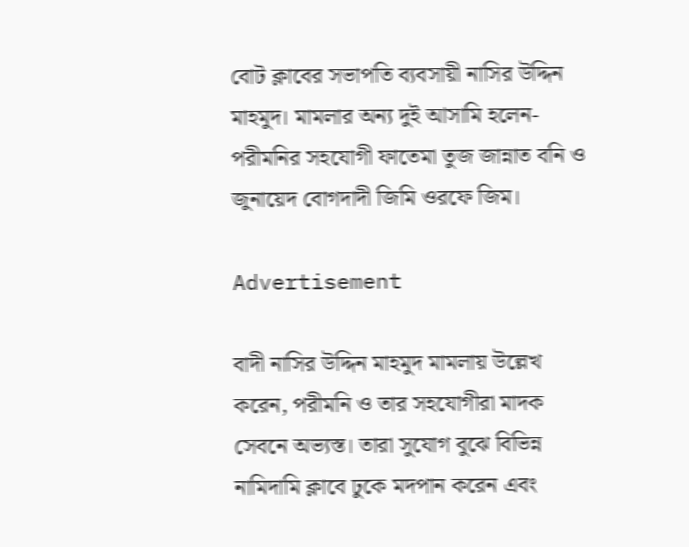বোট ক্লাবের সভাপতি ব্যবসায়ী নাসির উদ্দিন মাহমুদ। মামলার অন্য দুই আসামি হলেন- পরীমনির সহযোগী ফাতেমা তুজ জান্নাত বনি ও জুনায়েদ বোগদাদী জিমি ওরফে জিম।

Advertisement

বাদী নাসির উদ্দিন মাহমুদ মামলায় উল্লেখ করেন, পরীমনি ও তার সহযোগীরা মাদক সেবনে অভ্যস্ত। তারা সুযোগ বুঝে বিভিন্ন নামিদামি ক্লাবে ঢুকে মদপান করেন এবং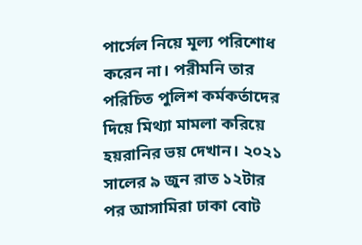পার্সেল নিয়ে মূল্য পরিশোধ করেন না। পরীমনি তার পরিচিত পুলিশ কর্মকর্তাদের দিয়ে মিথ্যা মামলা করিয়ে হয়রানির ভয় দেখান। ২০২১ সালের ৯ জুন রাত ১২টার পর আসামিরা ঢাকা বোট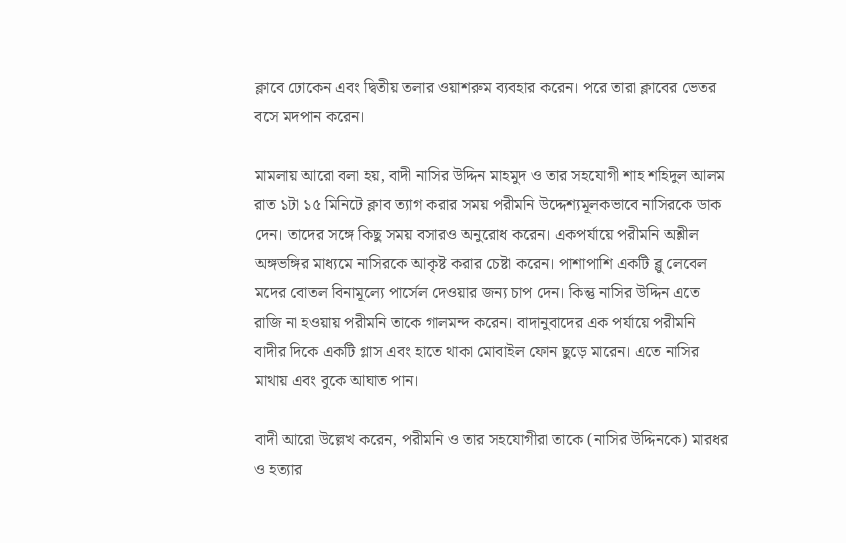ক্লাবে ঢোকেন এবং দ্বিতীয় তলার ওয়াশরুম ব্যবহার করেন। পরে তারা ক্লাবের ভেতর বসে মদপান করেন।

মামলায় আরো বলা হয়, বাদী নাসির উদ্দিন মাহমুদ ও তার সহযোগী শাহ শহিদুল আলম রাত ১টা ১৫ মিনিটে ক্লাব ত্যাগ করার সময় পরীমনি উদ্দেশ্যমূলকভাবে নাসিরকে ডাক দেন। তাদের সঙ্গে কিছু সময় বসারও অনুরোধ করেন। একপর্যায়ে পরীমনি অশ্লীল অঙ্গভঙ্গির মাধ্যমে নাসিরকে আকৃষ্ট করার চেষ্টা করেন। পাশাপাশি একটি ব্লু লেবেল মদের বোতল বিনামূল্যে পার্সেল দেওয়ার জন্য চাপ দেন। কিন্তু নাসির উদ্দিন এতে রাজি না হওয়ায় পরীমনি তাকে গালমন্দ করেন। বাদানুবাদের এক পর্যায়ে পরীমনি বাদীর দিকে একটি গ্লাস এবং হাতে থাকা মোবাইল ফোন ছুড়ে মারেন। এতে নাসির মাথায় এবং বুকে আঘাত পান।

বাদী আরো উল্লেখ করেন, পরীমনি ও তার সহযোগীরা তাকে (নাসির উদ্দিনকে) মারধর ও হত্যার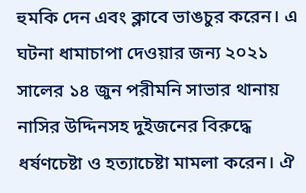হুমকি দেন এবং ক্লাবে ভাঙচুর করেন। এ ঘটনা ধামাচাপা দেওয়ার জন্য ২০২১ সালের ১৪ জুন পরীমনি সাভার থানায় নাসির উদ্দিনসহ দুইজনের বিরুদ্ধে ধর্ষণচেষ্টা ও হত্যাচেষ্টা মামলা করেন। ঐ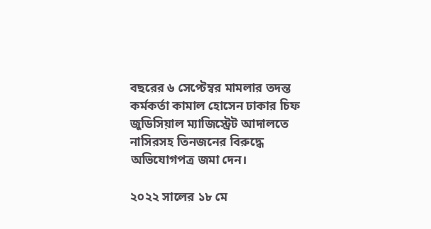বছরের ৬ সেপ্টেম্বর মামলার তদন্ত কর্মকর্তা কামাল হোসেন ঢাকার চিফ জুডিসিয়াল ম্যাজিস্ট্রেট আদালতে নাসিরসহ তিনজনের বিরুদ্ধে অভিযোগপত্র জমা দেন।

২০২২ সালের ১৮ মে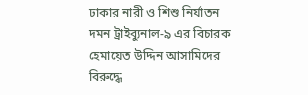ঢাকার নারী ও শিশু নির্যাতন দমন ট্রাইব্যুনাল-৯ এর বিচারক হেমায়েত উদ্দিন আসামিদের বিরুদ্ধে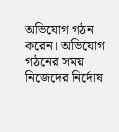অভিযোগ গঠন করেন। অভিযোগ গঠনের সময় নিজেদের নির্দোষ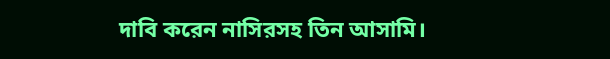দাবি করেন নাসিরসহ তিন আসামি।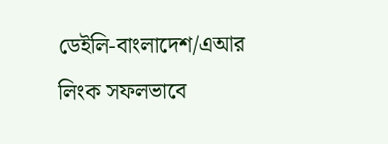ডেইলি-বাংলাদেশ/এআর
লিংক সফলভাবে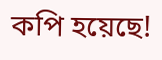কপি হয়েছে!